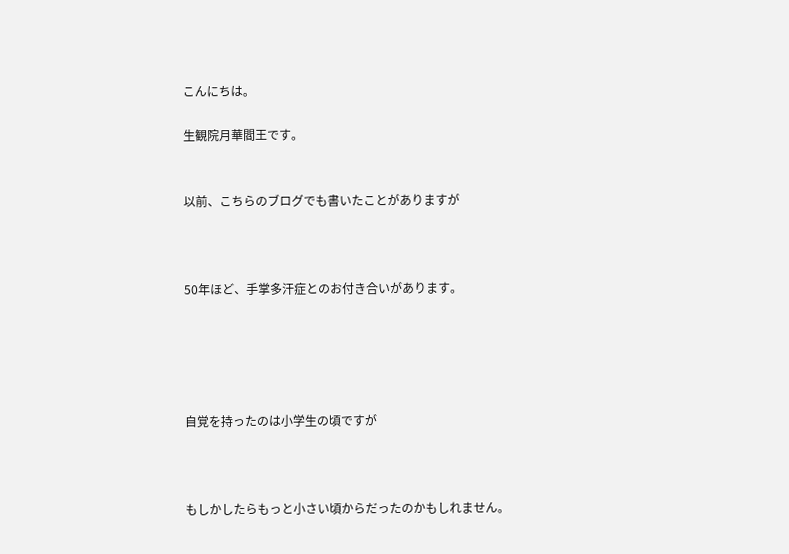こんにちは。

生観院月華閻王です。


以前、こちらのブログでも書いたことがありますが



50年ほど、手掌多汗症とのお付き合いがあります。





自覚を持ったのは小学生の頃ですが



もしかしたらもっと小さい頃からだったのかもしれません。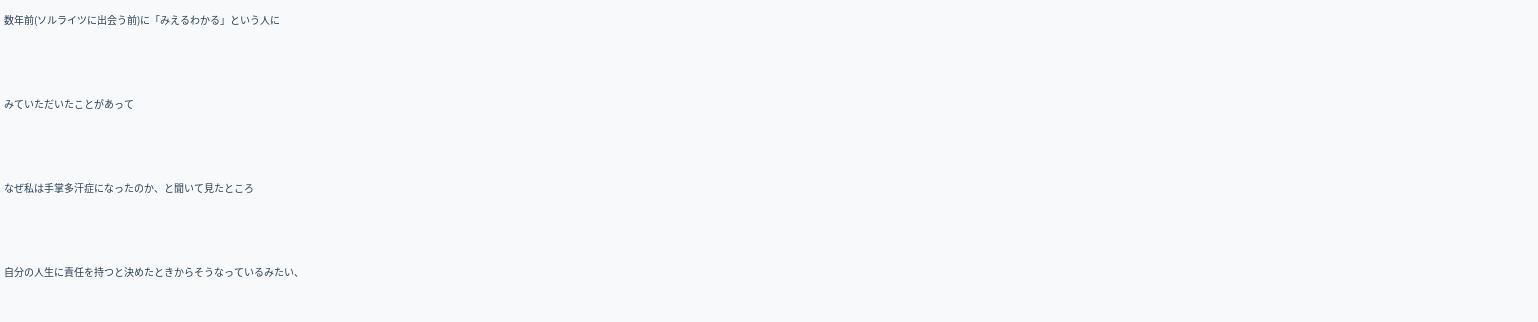数年前(ソルライツに出会う前)に「みえるわかる」という人に



みていただいたことがあって



なぜ私は手掌多汗症になったのか、と聞いて見たところ



自分の人生に責任を持つと決めたときからそうなっているみたい、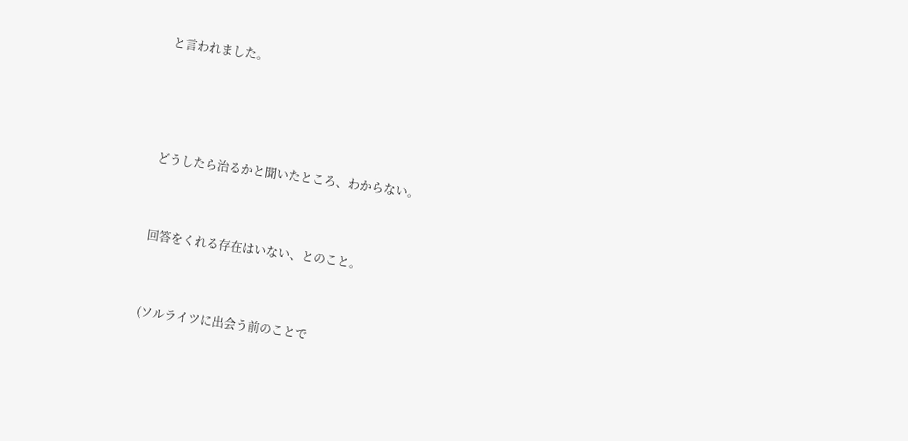と言われました。





どうしたら治るかと聞いたところ、わからない。



回答をくれる存在はいない、とのこと。



(ソルライツに出会う前のことで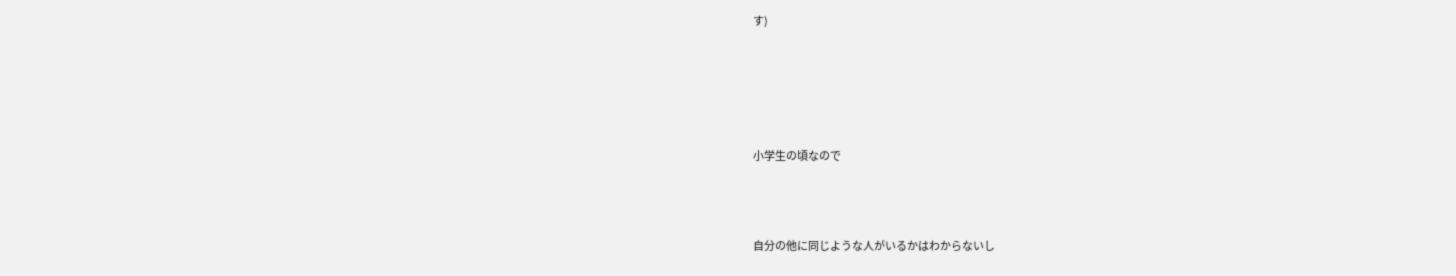す)





小学生の頃なので



自分の他に同じような人がいるかはわからないし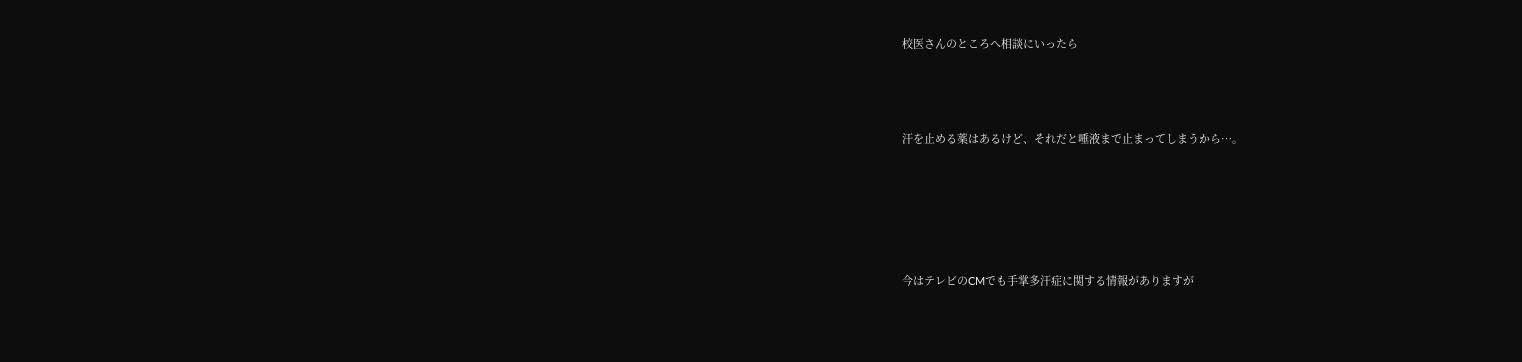校医さんのところへ相談にいったら



汗を止める薬はあるけど、それだと唾液まで止まってしまうから…。





今はテレビのCMでも手掌多汗症に関する情報がありますが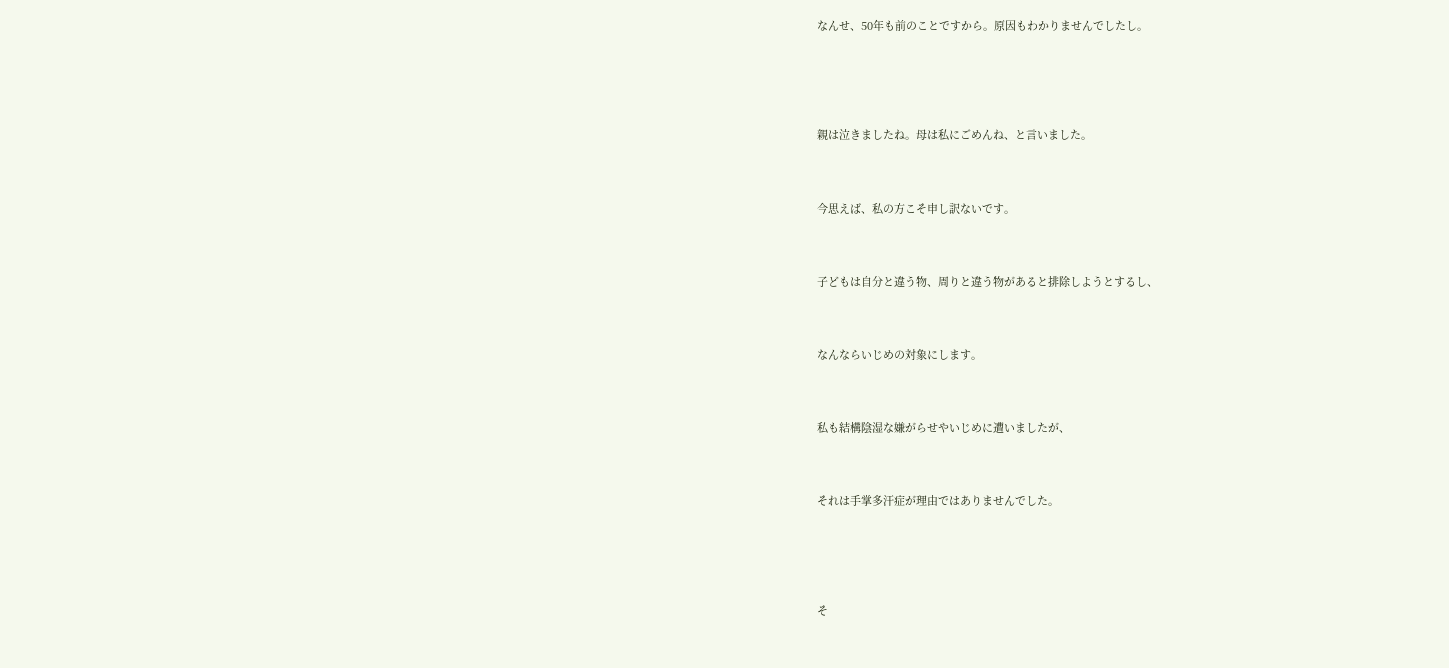なんせ、50年も前のことですから。原因もわかりませんでしたし。





親は泣きましたね。母は私にごめんね、と言いました。



今思えば、私の方こそ申し訳ないです。



子どもは自分と違う物、周りと違う物があると排除しようとするし、



なんならいじめの対象にします。



私も結構陰湿な嫌がらせやいじめに遭いましたが、



それは手掌多汗症が理由ではありませんでした。





そ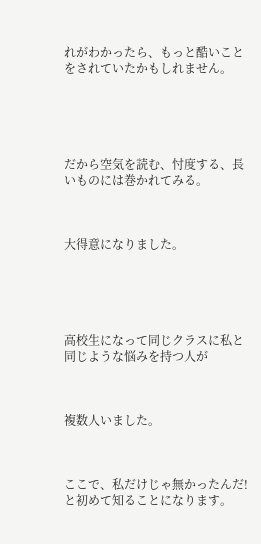れがわかったら、もっと酷いことをされていたかもしれません。





だから空気を読む、忖度する、長いものには巻かれてみる。



大得意になりました。





高校生になって同じクラスに私と同じような悩みを持つ人が



複数人いました。



ここで、私だけじゃ無かったんだ!と初めて知ることになります。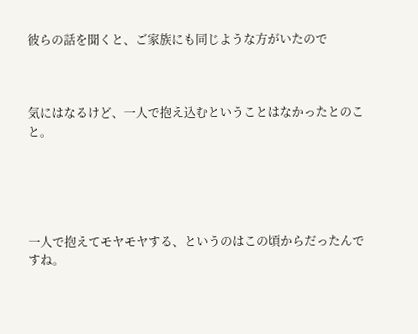彼らの話を聞くと、ご家族にも同じような方がいたので



気にはなるけど、一人で抱え込むということはなかったとのこと。





一人で抱えてモヤモヤする、というのはこの頃からだったんですね。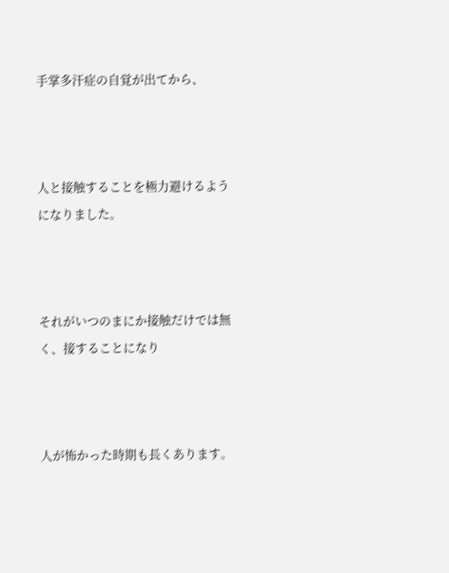手掌多汗症の自覚が出てから、



人と接触することを極力避けるようになりました。



それがいつのまにか接触だけでは無く、接することになり



人が怖かった時期も長くあります。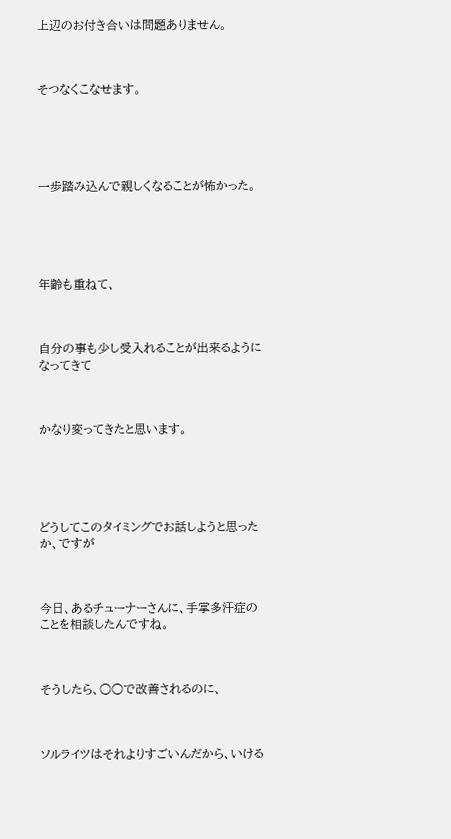上辺のお付き合いは問題ありません。



そつなくこなせます。





一歩踏み込んで親しくなることが怖かった。





年齢も重ねて、



自分の事も少し受入れることが出来るようになってきて



かなり変ってきたと思います。





どうしてこのタイミングでお話しようと思ったか、ですが



今日、あるチューナーさんに、手掌多汗症のことを相談したんですね。



そうしたら、○○で改善されるのに、



ソルライツはそれよりすごいんだから、いける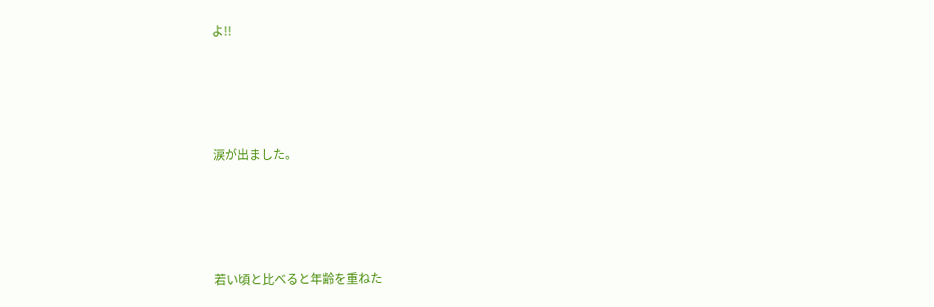よ!!





涙が出ました。





若い頃と比べると年齢を重ねた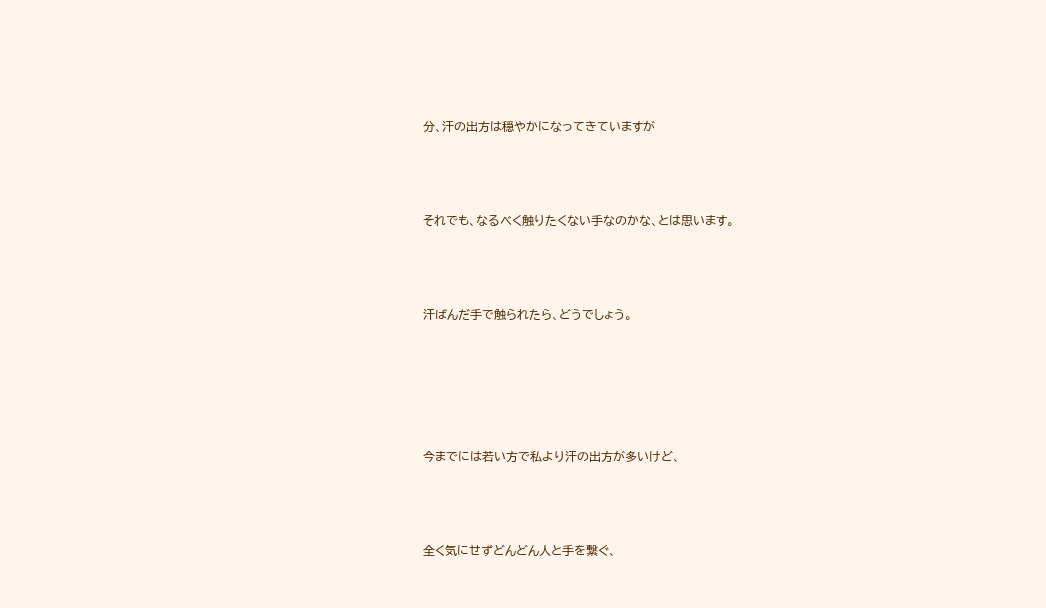分、汗の出方は穏やかになってきていますが



それでも、なるべく触りたくない手なのかな、とは思います。



汗ばんだ手で触られたら、どうでしょう。





今までには若い方で私より汗の出方が多いけど、



全く気にせずどんどん人と手を繋ぐ、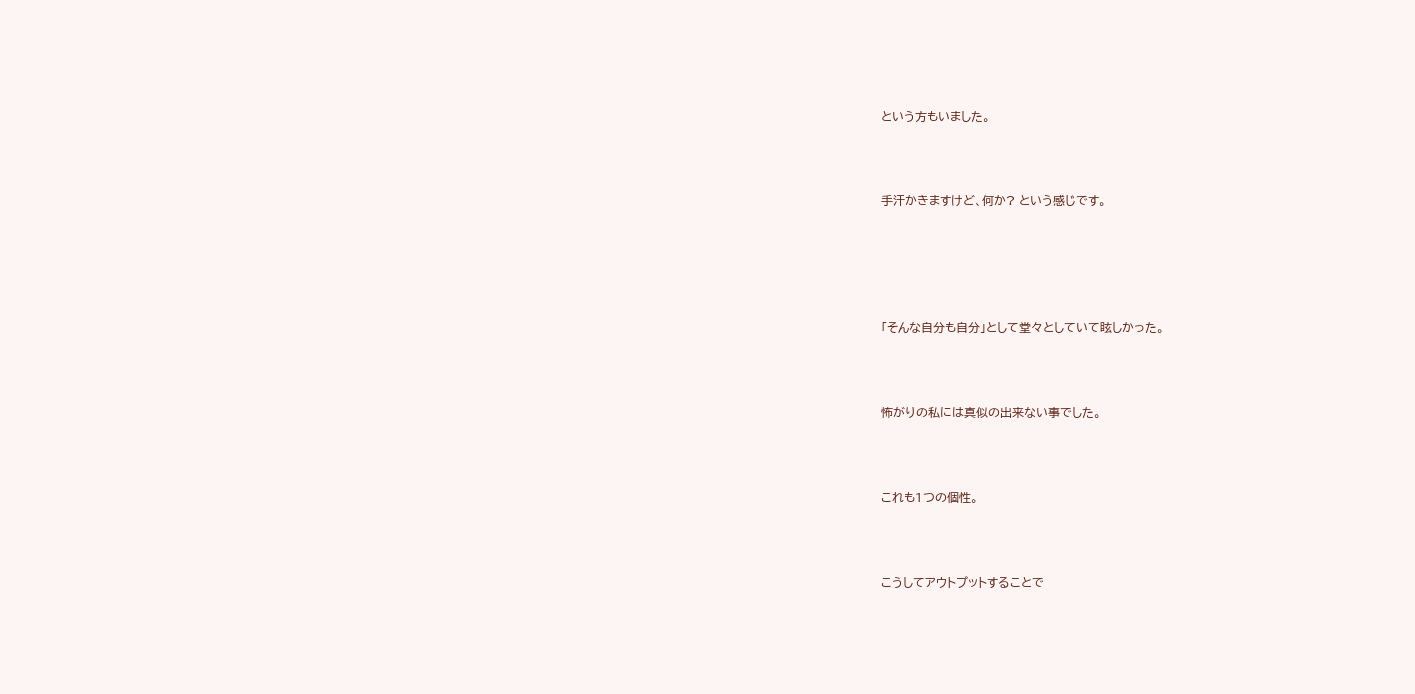という方もいました。



手汗かきますけど、何か? という感じです。





「そんな自分も自分」として堂々としていて眩しかった。



怖がりの私には真似の出来ない事でした。



これも1つの個性。



こうしてアウトプットすることで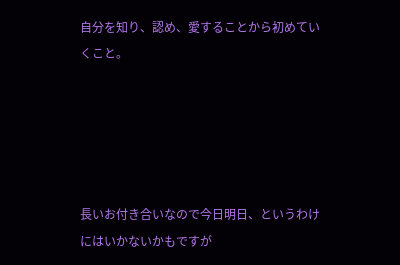自分を知り、認め、愛することから初めていくこと。





長いお付き合いなので今日明日、というわけにはいかないかもですが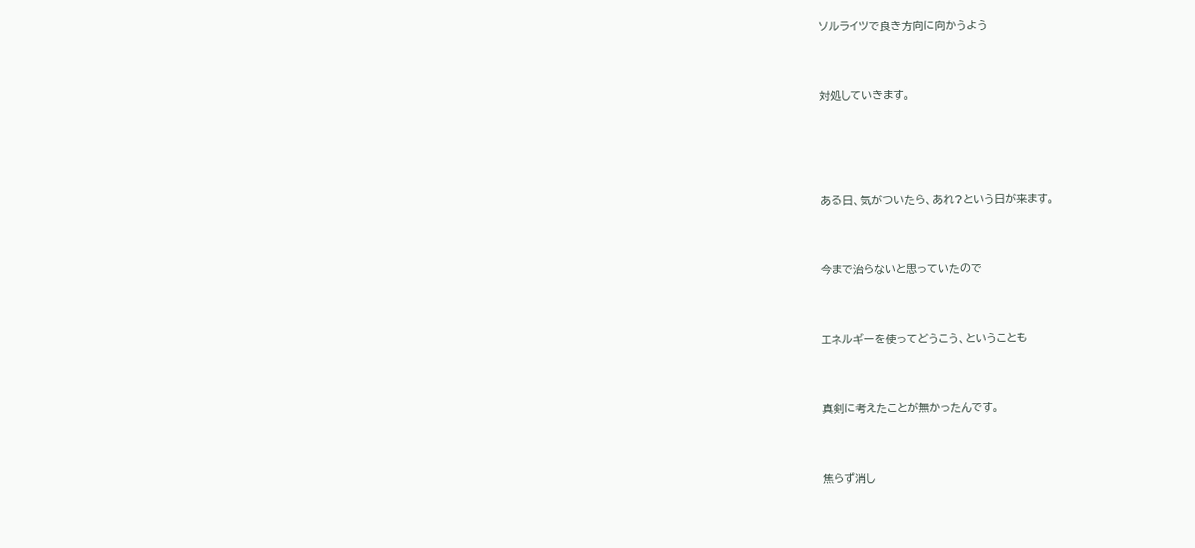ソルライツで良き方向に向かうよう



対処していきます。





ある日、気がついたら、あれ?という日が来ます。



今まで治らないと思っていたので



エネルギーを使ってどうこう、ということも



真剣に考えたことが無かったんです。



焦らず消し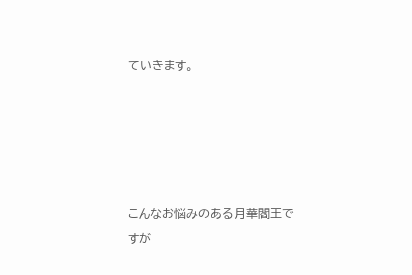ていきます。





こんなお悩みのある月華閻王ですが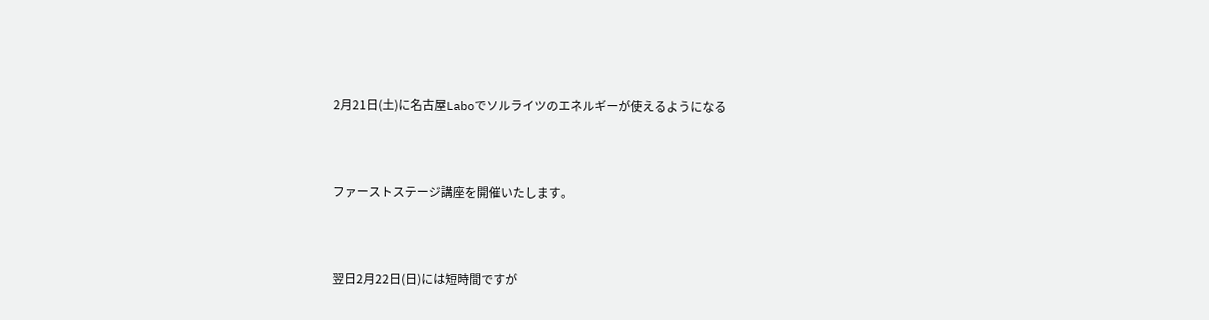2月21日(土)に名古屋Laboでソルライツのエネルギーが使えるようになる



ファーストステージ講座を開催いたします。



翌日2月22日(日)には短時間ですが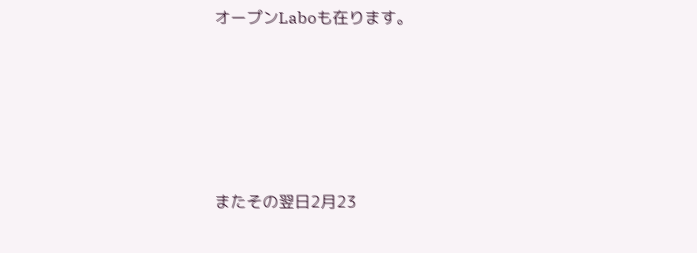オープンLaboも在ります。





またその翌日2月23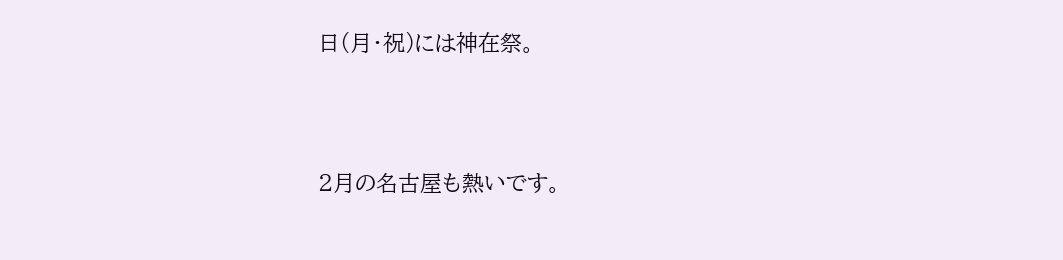日(月・祝)には神在祭。



2月の名古屋も熱いです。